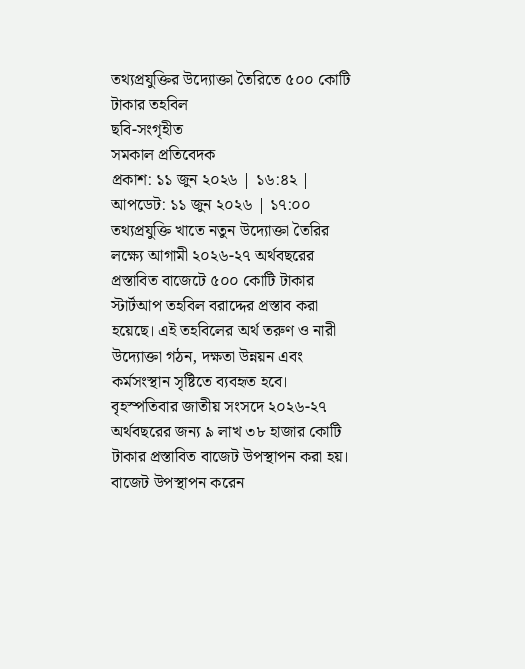তথ্যপ্রযুক্তির উদ্যোক্তা তৈরিতে ৫০০ কোটি টাকার তহবিল
ছবি-সংগৃহীত
সমকাল প্রতিবেদক
প্রকাশ: ১১ জুন ২০২৬ | ১৬:৪২ | আপডেট: ১১ জুন ২০২৬ | ১৭:০০
তথ্যপ্রযুক্তি খাতে নতুন উদ্যোক্তা তৈরির লক্ষ্যে আগামী ২০২৬-২৭ অর্থবছরের প্রস্তাবিত বাজেটে ৫০০ কোটি টাকার স্টার্টআপ তহবিল বরাদ্দের প্রস্তাব করা হয়েছে। এই তহবিলের অর্থ তরুণ ও নারী উদ্যোক্তা গঠন, দক্ষতা উন্নয়ন এবং কর্মসংস্থান সৃষ্টিতে ব্যবহৃত হবে।
বৃহস্পতিবার জাতীয় সংসদে ২০২৬-২৭ অর্থবছরের জন্য ৯ লাখ ৩৮ হাজার কোটি টাকার প্রস্তাবিত বাজেট উপস্থাপন করা হয়। বাজেট উপস্থাপন করেন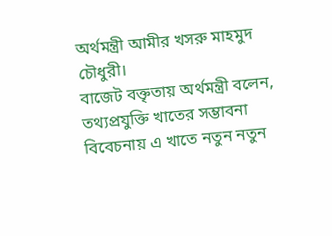অর্থমন্ত্রী আমীর খসরু মাহমুদ চৌধুরী।
বাজেট বক্তৃতায় অর্থমন্ত্রী বলেন, তথ্যপ্রযুক্তি খাতের সম্ভাবনা বিবেচনায় এ খাতে নতুন নতুন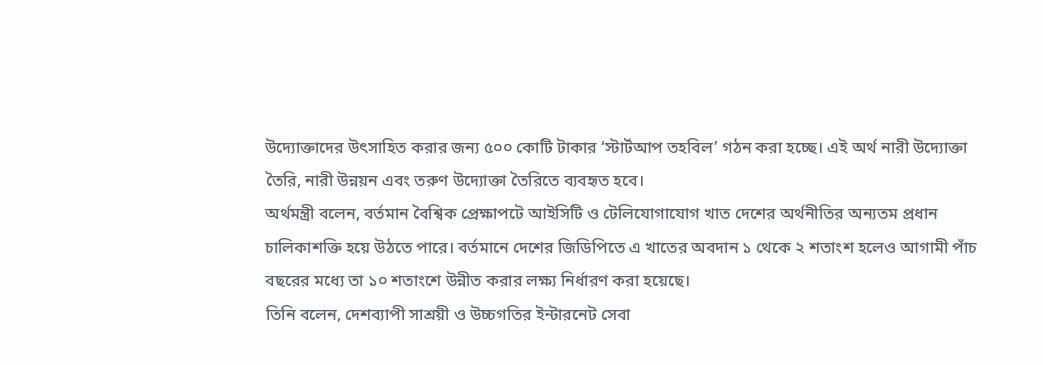উদ্যোক্তাদের উৎসাহিত করার জন্য ৫০০ কোটি টাকার ‘স্টার্টআপ তহবিল’ গঠন করা হচ্ছে। এই অর্থ নারী উদ্যোক্তা তৈরি, নারী উন্নয়ন এবং তরুণ উদ্যোক্তা তৈরিতে ব্যবহৃত হবে।
অর্থমন্ত্রী বলেন, বর্তমান বৈশ্বিক প্রেক্ষাপটে আইসিটি ও টেলিযোগাযোগ খাত দেশের অর্থনীতির অন্যতম প্রধান চালিকাশক্তি হয়ে উঠতে পারে। বর্তমানে দেশের জিডিপিতে এ খাতের অবদান ১ থেকে ২ শতাংশ হলেও আগামী পাঁচ বছরের মধ্যে তা ১০ শতাংশে উন্নীত করার লক্ষ্য নির্ধারণ করা হয়েছে।
তিনি বলেন, দেশব্যাপী সাশ্রয়ী ও উচ্চগতির ইন্টারনেট সেবা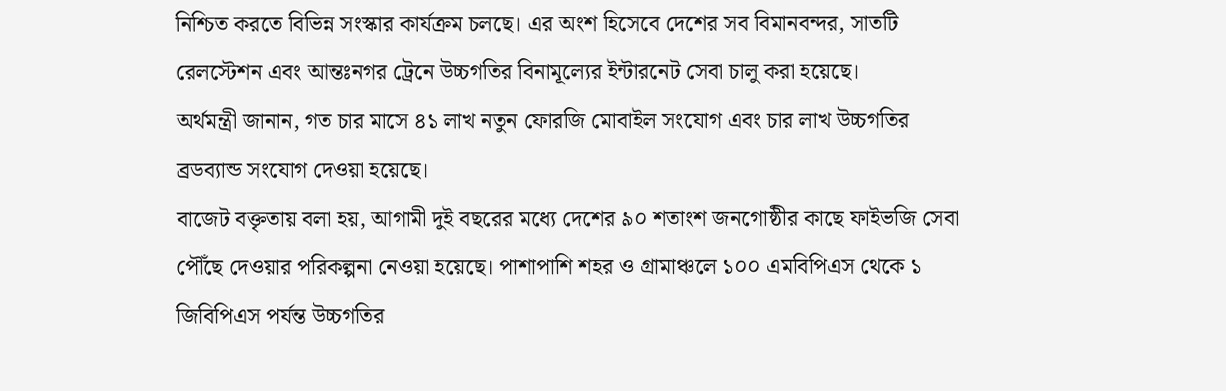নিশ্চিত করতে বিভিন্ন সংস্কার কার্যক্রম চলছে। এর অংশ হিসেবে দেশের সব বিমানবন্দর, সাতটি রেলস্টেশন এবং আন্তঃনগর ট্রেনে উচ্চগতির বিনামূল্যের ইন্টারনেট সেবা চালু করা হয়েছে।
অর্থমন্ত্রী জানান, গত চার মাসে ৪১ লাখ নতুন ফোরজি মোবাইল সংযোগ এবং চার লাখ উচ্চগতির ব্রডব্যান্ড সংযোগ দেওয়া হয়েছে।
বাজেট বক্তৃতায় বলা হয়, আগামী দুই বছরের মধ্যে দেশের ৯০ শতাংশ জনগোষ্ঠীর কাছে ফাইভজি সেবা পৌঁছে দেওয়ার পরিকল্পনা নেওয়া হয়েছে। পাশাপাশি শহর ও গ্রামাঞ্চলে ১০০ এমবিপিএস থেকে ১ জিবিপিএস পর্যন্ত উচ্চগতির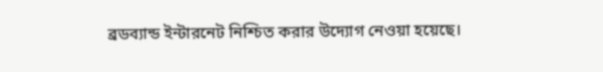ব্রডব্যান্ড ইন্টারনেট নিশ্চিত করার উদ্যোগ নেওয়া হয়েছে।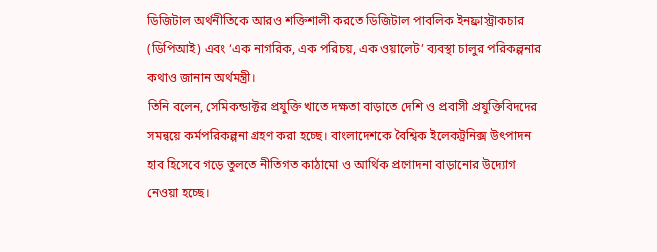ডিজিটাল অর্থনীতিকে আরও শক্তিশালী করতে ডিজিটাল পাবলিক ইনফ্রাস্ট্রাকচার (ডিপিআই) এবং ‘এক নাগরিক, এক পরিচয়, এক ওয়ালেট’ ব্যবস্থা চালুর পরিকল্পনার কথাও জানান অর্থমন্ত্রী।
তিনি বলেন, সেমিকন্ডাক্টর প্রযুক্তি খাতে দক্ষতা বাড়াতে দেশি ও প্রবাসী প্রযুক্তিবিদদের সমন্বয়ে কর্মপরিকল্পনা গ্রহণ করা হচ্ছে। বাংলাদেশকে বৈশ্বিক ইলেকট্রনিক্স উৎপাদন হাব হিসেবে গড়ে তুলতে নীতিগত কাঠামো ও আর্থিক প্রণোদনা বাড়ানোর উদ্যোগ নেওয়া হচ্ছে।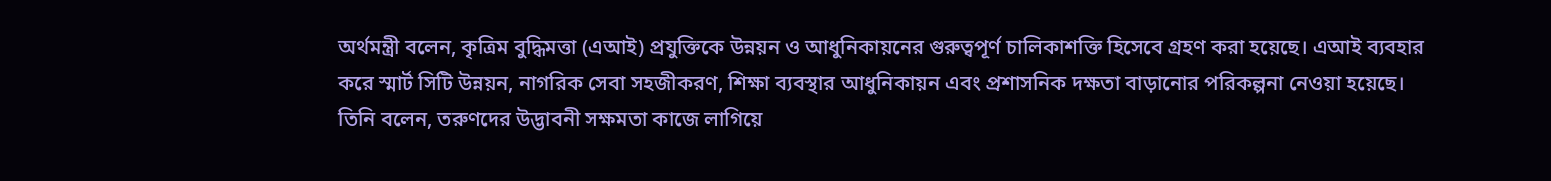অর্থমন্ত্রী বলেন, কৃত্রিম বুদ্ধিমত্তা (এআই) প্রযুক্তিকে উন্নয়ন ও আধুনিকায়নের গুরুত্বপূর্ণ চালিকাশক্তি হিসেবে গ্রহণ করা হয়েছে। এআই ব্যবহার করে স্মার্ট সিটি উন্নয়ন, নাগরিক সেবা সহজীকরণ, শিক্ষা ব্যবস্থার আধুনিকায়ন এবং প্রশাসনিক দক্ষতা বাড়ানোর পরিকল্পনা নেওয়া হয়েছে।
তিনি বলেন, তরুণদের উদ্ভাবনী সক্ষমতা কাজে লাগিয়ে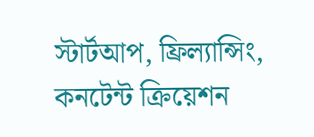স্টার্টআপ, ফ্রিল্যান্সিং, কনটেন্ট ক্রিয়েশন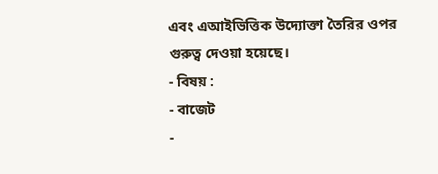এবং এআইভিত্তিক উদ্যোক্তা তৈরির ওপর গুরুত্ব দেওয়া হয়েছে।
- বিষয় :
- বাজেট
-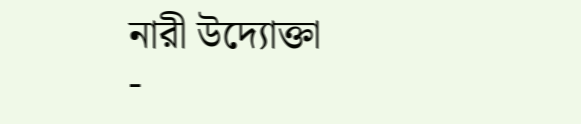নারী উদ্যোক্তা
-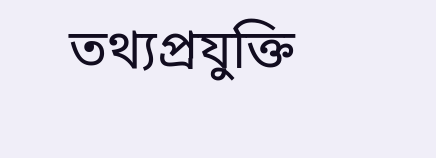তথ্যপ্রযুক্তি